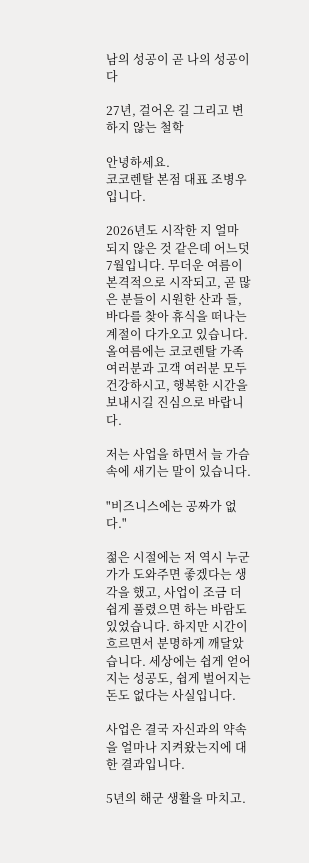남의 성공이 곧 나의 성공이다

27년, 걸어온 길 그리고 변하지 않는 철학

안녕하세요.
코코렌탈 본점 대표 조병우입니다.

2026년도 시작한 지 얼마 되지 않은 것 같은데 어느덧 7월입니다. 무더운 여름이 본격적으로 시작되고, 곧 많은 분들이 시원한 산과 들, 바다를 찾아 휴식을 떠나는 계절이 다가오고 있습니다. 올여름에는 코코렌탈 가족 여러분과 고객 여러분 모두 건강하시고, 행복한 시간을 보내시길 진심으로 바랍니다.

저는 사업을 하면서 늘 가슴속에 새기는 말이 있습니다.

"비즈니스에는 공짜가 없다."

젊은 시절에는 저 역시 누군가가 도와주면 좋겠다는 생각을 했고, 사업이 조금 더 쉽게 풀렸으면 하는 바람도 있었습니다. 하지만 시간이 흐르면서 분명하게 깨달았습니다. 세상에는 쉽게 얻어지는 성공도, 쉽게 벌어지는 돈도 없다는 사실입니다.

사업은 결국 자신과의 약속을 얼마나 지켜왔는지에 대한 결과입니다.

5년의 해군 생활을 마치고.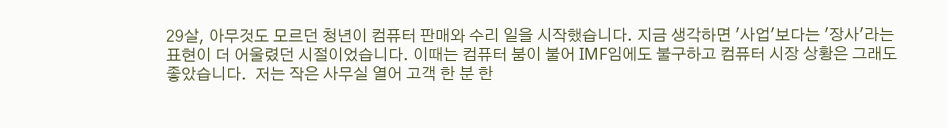29살, 아무것도 모르던 청년이 컴퓨터 판매와 수리 일을 시작했습니다. 지금 생각하면 '사업'보다는 '장사'라는 표현이 더 어울렸던 시절이었습니다. 이때는 컴퓨터 붐이 불어 IMF임에도 불구하고 컴퓨터 시장 상황은 그래도 좋았습니다.  저는 작은 사무실 열어 고객 한 분 한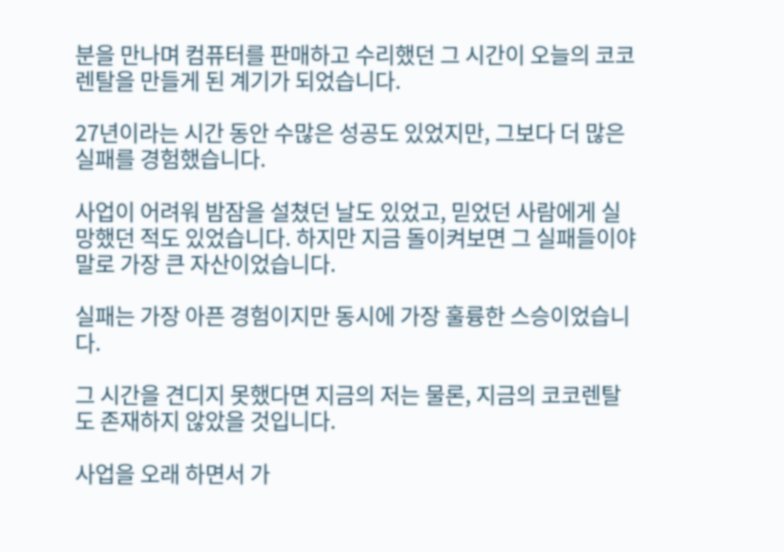분을 만나며 컴퓨터를 판매하고 수리했던 그 시간이 오늘의 코코렌탈을 만들게 된 계기가 되었습니다.

27년이라는 시간 동안 수많은 성공도 있었지만, 그보다 더 많은 실패를 경험했습니다.

사업이 어려워 밤잠을 설쳤던 날도 있었고, 믿었던 사람에게 실망했던 적도 있었습니다. 하지만 지금 돌이켜보면 그 실패들이야말로 가장 큰 자산이었습니다.

실패는 가장 아픈 경험이지만 동시에 가장 훌륭한 스승이었습니다.

그 시간을 견디지 못했다면 지금의 저는 물론, 지금의 코코렌탈도 존재하지 않았을 것입니다.

사업을 오래 하면서 가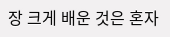장 크게 배운 것은 혼자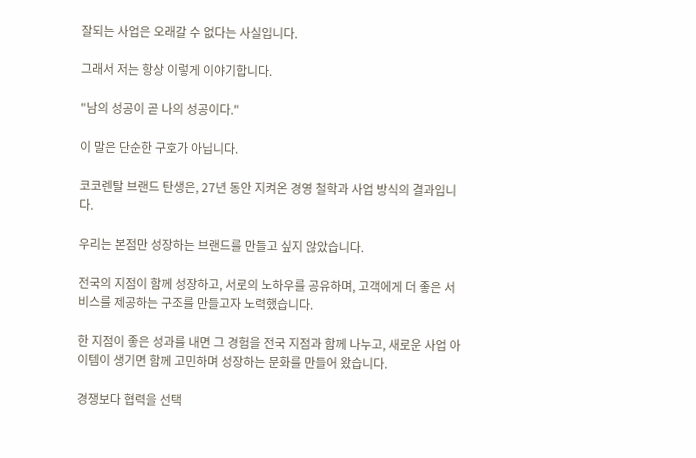잘되는 사업은 오래갈 수 없다는 사실입니다.

그래서 저는 항상 이렇게 이야기합니다.

"남의 성공이 곧 나의 성공이다."

이 말은 단순한 구호가 아닙니다.

코코렌탈 브랜드 탄생은, 27년 동안 지켜온 경영 철학과 사업 방식의 결과입니다.

우리는 본점만 성장하는 브랜드를 만들고 싶지 않았습니다.

전국의 지점이 함께 성장하고, 서로의 노하우를 공유하며, 고객에게 더 좋은 서비스를 제공하는 구조를 만들고자 노력했습니다.

한 지점이 좋은 성과를 내면 그 경험을 전국 지점과 함께 나누고, 새로운 사업 아이템이 생기면 함께 고민하며 성장하는 문화를 만들어 왔습니다.

경쟁보다 협력을 선택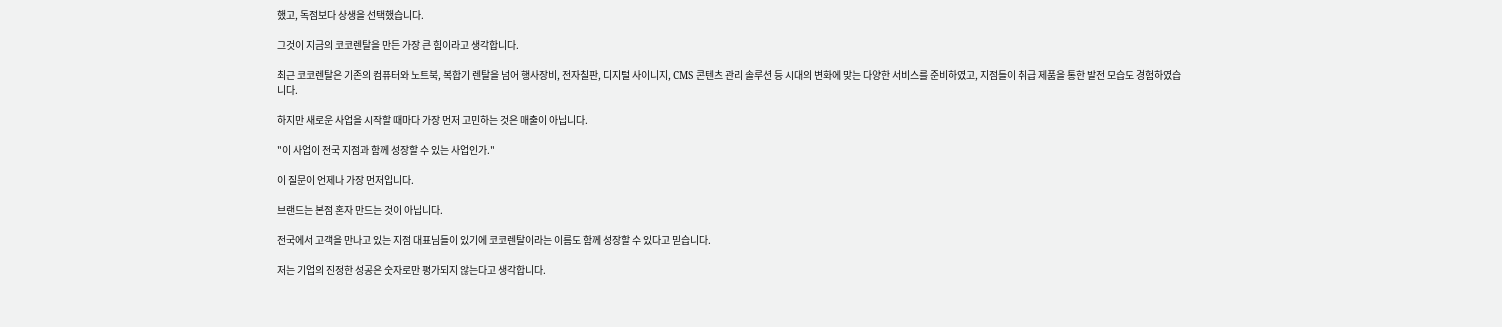했고, 독점보다 상생을 선택했습니다.

그것이 지금의 코코렌탈을 만든 가장 큰 힘이라고 생각합니다.

최근 코코렌탈은 기존의 컴퓨터와 노트북, 복합기 렌탈을 넘어 행사장비, 전자칠판, 디지털 사이니지, CMS 콘텐츠 관리 솔루션 등 시대의 변화에 맞는 다양한 서비스를 준비하였고, 지점들이 취급 제품을 통한 발전 모습도 경험하였습니다.

하지만 새로운 사업을 시작할 때마다 가장 먼저 고민하는 것은 매출이 아닙니다.

"이 사업이 전국 지점과 함께 성장할 수 있는 사업인가."

이 질문이 언제나 가장 먼저입니다.

브랜드는 본점 혼자 만드는 것이 아닙니다.

전국에서 고객을 만나고 있는 지점 대표님들이 있기에 코코렌탈이라는 이름도 함께 성장할 수 있다고 믿습니다.

저는 기업의 진정한 성공은 숫자로만 평가되지 않는다고 생각합니다.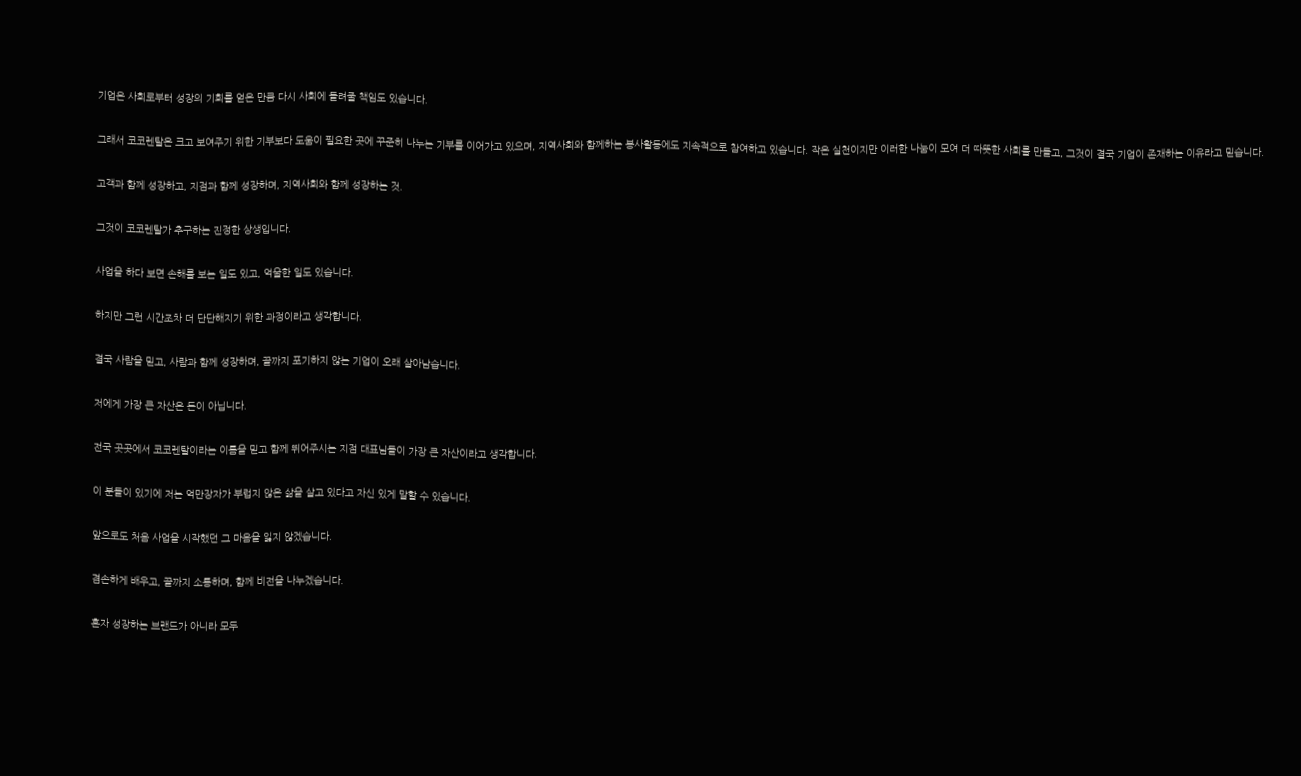기업은 사회로부터 성장의 기회를 얻은 만큼 다시 사회에 돌려줄 책임도 있습니다.

그래서 코코렌탈은 크고 보여주기 위한 기부보다 도움이 필요한 곳에 꾸준히 나누는 기부를 이어가고 있으며, 지역사회와 함께하는 봉사활동에도 지속적으로 참여하고 있습니다. 작은 실천이지만 이러한 나눔이 모여 더 따뜻한 사회를 만들고, 그것이 결국 기업이 존재하는 이유라고 믿습니다.

고객과 함께 성장하고, 지점과 함께 성장하며, 지역사회와 함께 성장하는 것.

그것이 코코렌탈가 추구하는 진정한 상생입니다.

사업을 하다 보면 손해를 보는 일도 있고, 억울한 일도 있습니다.

하지만 그런 시간조차 더 단단해지기 위한 과정이라고 생각합니다.

결국 사람을 믿고, 사람과 함께 성장하며, 끝까지 포기하지 않는 기업이 오래 살아남습니다.

저에게 가장 큰 자산은 돈이 아닙니다.

전국 곳곳에서 코코렌탈이라는 이름을 믿고 함께 뛰어주시는 지점 대표님들이 가장 큰 자산이라고 생각합니다.

이 분들이 있기에 저는 억만장자가 부럽지 않은 삶을 살고 있다고 자신 있게 말할 수 있습니다.

앞으로도 처음 사업을 시작했던 그 마음을 잃지 않겠습니다.

겸손하게 배우고, 끝까지 소통하며, 함께 비전을 나누겠습니다.

혼자 성장하는 브랜드가 아니라 모두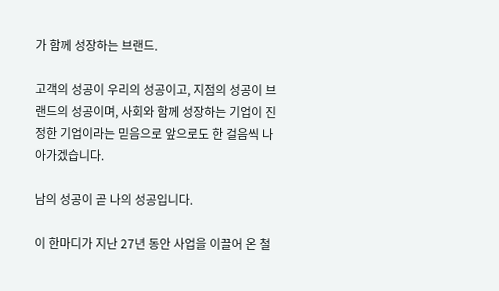가 함께 성장하는 브랜드.

고객의 성공이 우리의 성공이고, 지점의 성공이 브랜드의 성공이며, 사회와 함께 성장하는 기업이 진정한 기업이라는 믿음으로 앞으로도 한 걸음씩 나아가겠습니다.

남의 성공이 곧 나의 성공입니다.

이 한마디가 지난 27년 동안 사업을 이끌어 온 철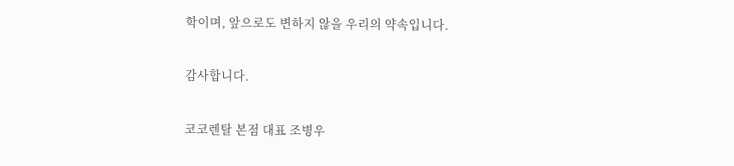학이며, 앞으로도 변하지 않을 우리의 약속입니다.

감사합니다.

코코렌탈 본점 대표 조병우